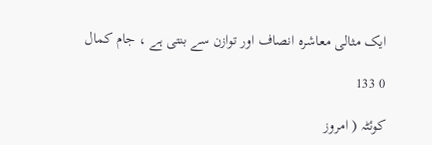ایک مثالی معاشرہ انصاف اور توازن سے بنتی ہے ، جام کمال

0 133

کوئٹہ ( امروز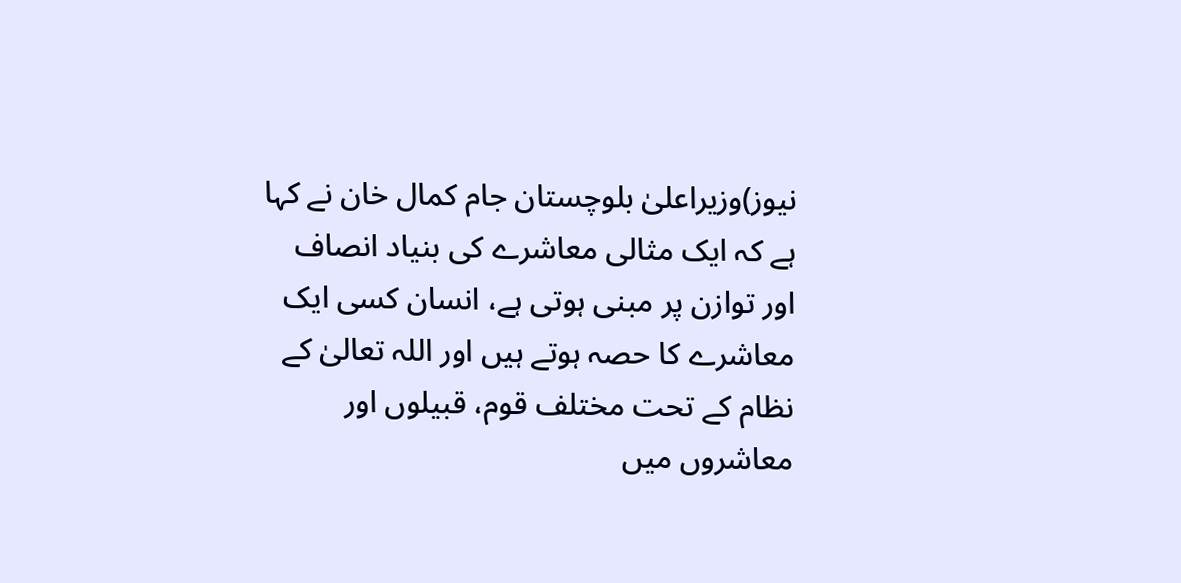نیوز)وزیراعلیٰ بلوچستان جام کمال خان نے کہا ہے کہ ایک مثالی معاشرے کی بنیاد انصاف اور توازن پر مبنی ہوتی ہے، انسان کسی ایک معاشرے کا حصہ ہوتے ہیں اور اللہ تعالیٰ کے نظام کے تحت مختلف قوم، قبیلوں اور معاشروں میں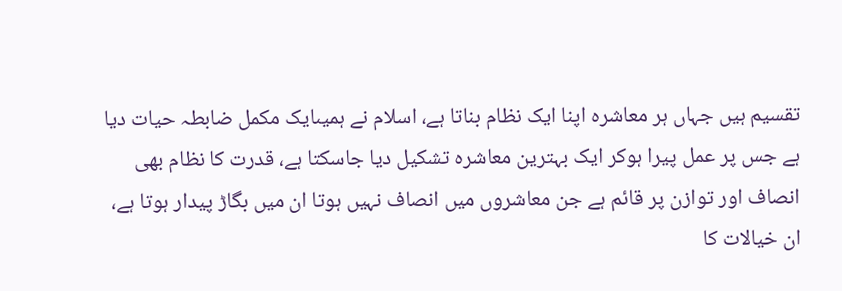تقسیم ہیں جہاں ہر معاشرہ اپنا ایک نظام بناتا ہے، اسلام نے ہمیںایک مکمل ضابطہ حیات دیا ہے جس پر عمل پیرا ہوکر ایک بہترین معاشرہ تشکیل دیا جاسکتا ہے، قدرت کا نظام بھی انصاف اور توازن پر قائم ہے جن معاشروں میں انصاف نہیں ہوتا ان میں بگاڑ پیدار ہوتا ہے، ان خیالات کا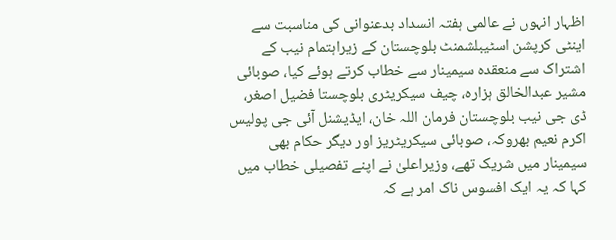اظہار انہوں نے عالمی ہفتہ انسداد بدعنوانی کی مناسبت سے اینٹی کرپشن اسٹیبلشمنٹ بلوچستان کے زیراہتمام نیب کے اشتراک سے منعقدہ سیمینار سے خطاب کرتے ہوئے کیا، صوبائی مشیر عبدالخالق ہزارہ، چیف سیکریٹری بلوچستا فضیل اصغر، ڈی جی نیب بلوچستان فرمان اللہ خان، ایڈیشنل آئی جی پولیس اکرم نعیم بھروکہ، صوبائی سیکریٹریز اور دیگر حکام بھی سیمینار میں شریک تھے، وزیراعلیٰ نے اپنے تفصیلی خطاب میں کہا کہ یہ ایک افسوس ناک امر ہے کہ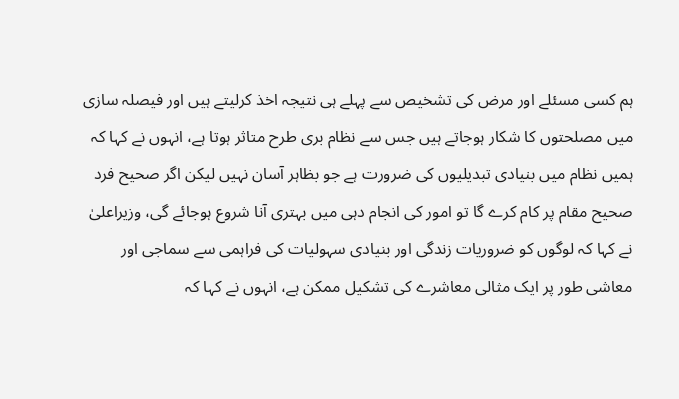ہم کسی مسئلے اور مرض کی تشخیص سے پہلے ہی نتیجہ اخذ کرلیتے ہیں اور فیصلہ سازی میں مصلحتوں کا شکار ہوجاتے ہیں جس سے نظام بری طرح متاثر ہوتا ہے، انہوں نے کہا کہ ہمیں نظام میں بنیادی تبدیلیوں کی ضرورت ہے جو بظاہر آسان نہیں لیکن اگر صحیح فرد صحیح مقام پر کام کرے گا تو امور کی انجام دہی میں بہتری آنا شروع ہوجائے گی، وزیراعلیٰ نے کہا کہ لوگوں کو ضروریات زندگی اور بنیادی سہولیات کی فراہمی سے سماجی اور معاشی طور پر ایک مثالی معاشرے کی تشکیل ممکن ہے، انہوں نے کہا کہ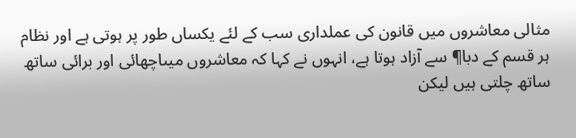مثالی معاشروں میں قانون کی عملداری سب کے لئے یکساں طور پر ہوتی ہے اور نظام ہر قسم کے دبا¶ سے آزاد ہوتا ہے، انہوں نے کہا کہ معاشروں میںاچھائی اور برائی ساتھ ساتھ چلتی ہیں لیکن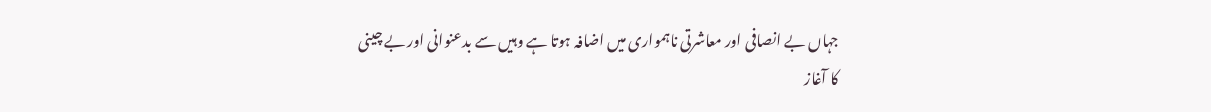جہاں بے انصافی اور معاشرتی ناہمواری میں اضافہ ہوتا ہے وہیں سے بدعنوانی اور بے چینی کا آغاز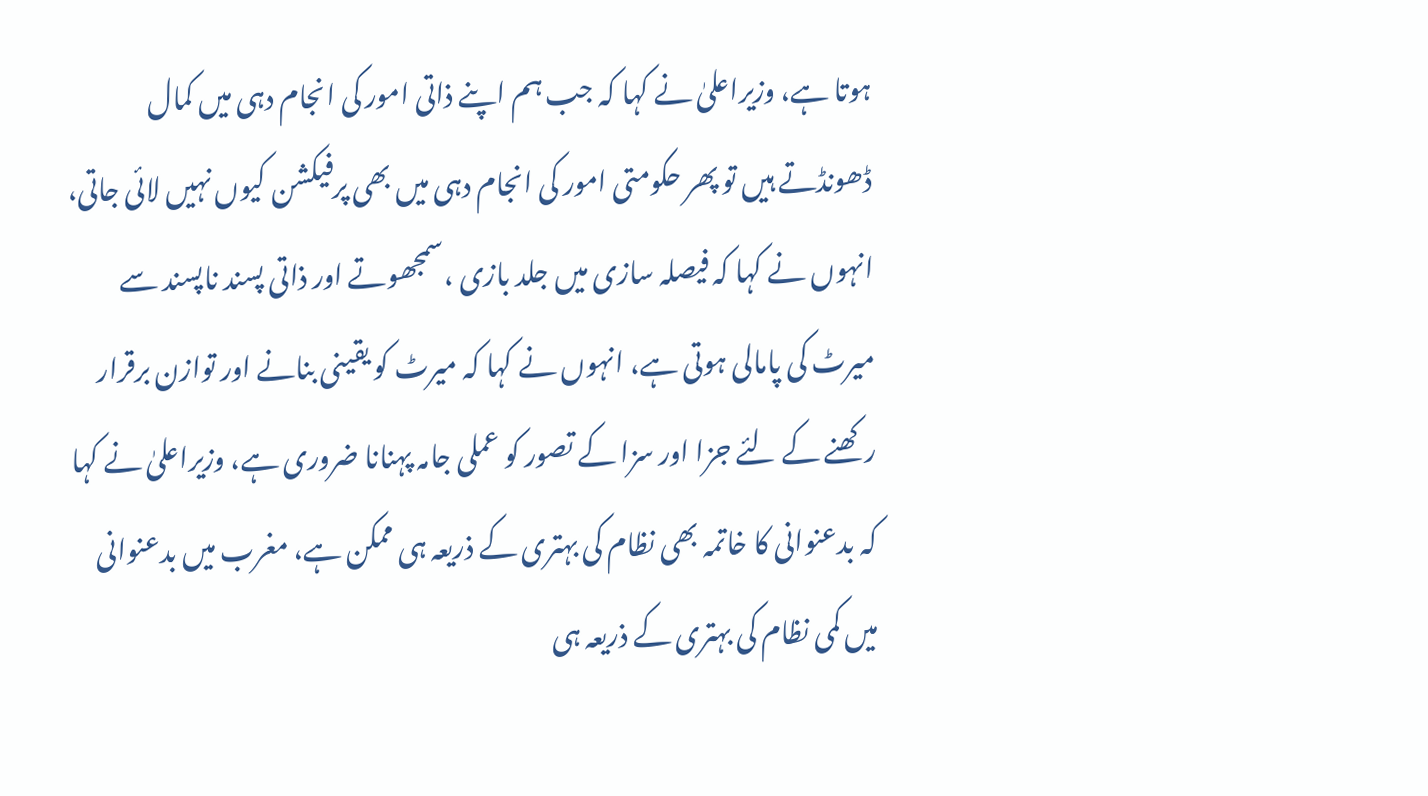ہوتا ہے، وزیراعلیٰ نے کہا کہ جب ہم اپنے ذاتی امور کی انجام دہی میں کمال ڈھونڈتے ہیں تو پھر حکومتی امور کی انجام دہی میں بھی پرفیکشن کیوں نہیں لائی جاتی، انہوں نے کہا کہ فیصلہ سازی میں جلد بازی ،سمجھوتے اور ذاتی پسند ناپسند سے میرٹ کی پامالی ہوتی ہے، انہوں نے کہا کہ میرٹ کو یقینی بنانے اور توازن برقرار رکھنے کے لئے جزا اور سزا کے تصور کو عملی جامہ پہنانا ضروری ہے، وزیراعلیٰ نے کہا کہ بدعنوانی کا خاتمہ بھی نظام کی بہتری کے ذریعہ ہی ممکن ہے، مغرب میں بدعنوانی میں کمی نظام کی بہتری کے ذریعہ ہی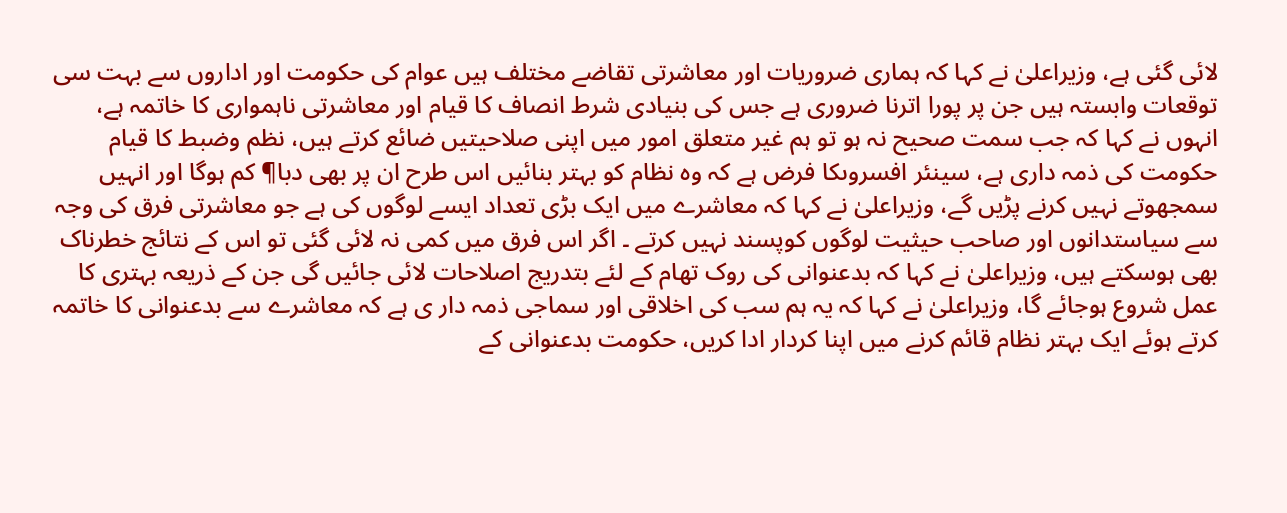لائی گئی ہے، وزیراعلیٰ نے کہا کہ ہماری ضروریات اور معاشرتی تقاضے مختلف ہیں عوام کی حکومت اور اداروں سے بہت سی توقعات وابستہ ہیں جن پر پورا اترنا ضروری ہے جس کی بنیادی شرط انصاف کا قیام اور معاشرتی ناہمواری کا خاتمہ ہے، انہوں نے کہا کہ جب سمت صحیح نہ ہو تو ہم غیر متعلق امور میں اپنی صلاحیتیں ضائع کرتے ہیں، نظم وضبط کا قیام حکومت کی ذمہ داری ہے، سینئر افسروںکا فرض ہے کہ وہ نظام کو بہتر بنائیں اس طرح ان پر بھی دبا¶ کم ہوگا اور انہیں سمجھوتے نہیں کرنے پڑیں گے، وزیراعلیٰ نے کہا کہ معاشرے میں ایک بڑی تعداد ایسے لوگوں کی ہے جو معاشرتی فرق کی وجہ سے سیاستدانوں اور صاحب حیثیت لوگوں کوپسند نہیں کرتے ۔ اگر اس فرق میں کمی نہ لائی گئی تو اس کے نتائج خطرناک بھی ہوسکتے ہیں، وزیراعلیٰ نے کہا کہ بدعنوانی کی روک تھام کے لئے بتدریج اصلاحات لائی جائیں گی جن کے ذریعہ بہتری کا عمل شروع ہوجائے گا، وزیراعلیٰ نے کہا کہ یہ ہم سب کی اخلاقی اور سماجی ذمہ دار ی ہے کہ معاشرے سے بدعنوانی کا خاتمہ کرتے ہوئے ایک بہتر نظام قائم کرنے میں اپنا کردار ادا کریں، حکومت بدعنوانی کے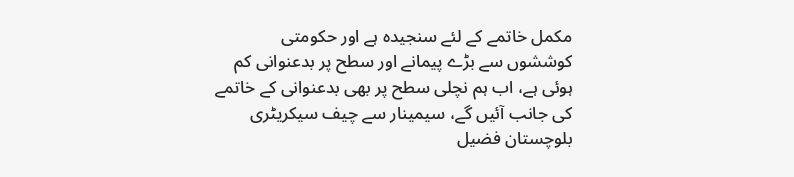مکمل خاتمے کے لئے سنجیدہ ہے اور حکومتی کوششوں سے بڑے پیمانے اور سطح پر بدعنوانی کم ہوئی ہے، اب ہم نچلی سطح پر بھی بدعنوانی کے خاتمے کی جانب آئیں گے، سیمینار سے چیف سیکریٹری بلوچستان فضیل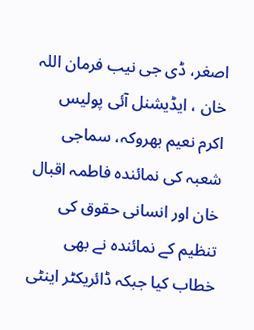اصغر، ڈی جی نیب فرمان اللہ خان ، ایڈیشنل آئی پولیس اکرم نعیم بھروکہ، سماجی شعبہ کی نمائندہ فاطمہ اقبال خان اور انسانی حقوق کی تنظیم کے نمائندہ نے بھی خطاب کیا جبکہ ڈائریکٹر اینٹی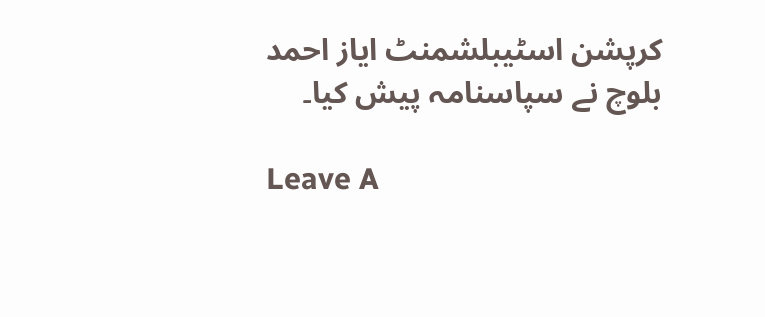کرپشن اسٹیبلشمنٹ ایاز احمد بلوچ نے سپاسنامہ پیش کیا۔

Leave A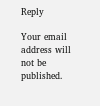Reply

Your email address will not be published.